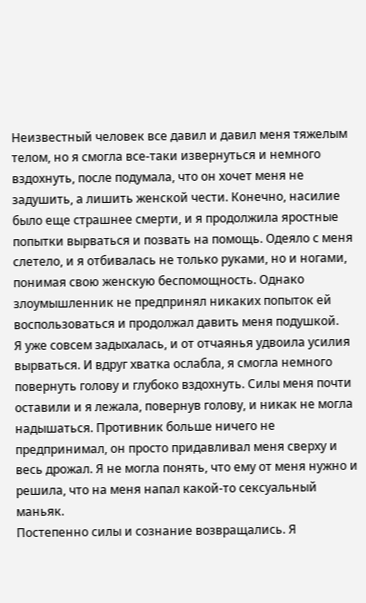Неизвестный человек все давил и давил меня тяжелым телом, но я смогла все-таки извернуться и немного вздохнуть, после подумала, что он хочет меня не задушить, а лишить женской чести. Конечно, насилие было еще страшнее смерти, и я продолжила яростные попытки вырваться и позвать на помощь. Одеяло с меня слетело, и я отбивалась не только руками, но и ногами, понимая свою женскую беспомощность. Однако злоумышленник не предпринял никаких попыток ей воспользоваться и продолжал давить меня подушкой.
Я уже совсем задыхалась, и от отчаянья удвоила усилия вырваться. И вдруг хватка ослабла, я смогла немного повернуть голову и глубоко вздохнуть. Силы меня почти оставили и я лежала, повернув голову, и никак не могла надышаться. Противник больше ничего не предпринимал, он просто придавливал меня сверху и весь дрожал. Я не могла понять, что ему от меня нужно и решила, что на меня напал какой-то сексуальный маньяк.
Постепенно силы и сознание возвращались. Я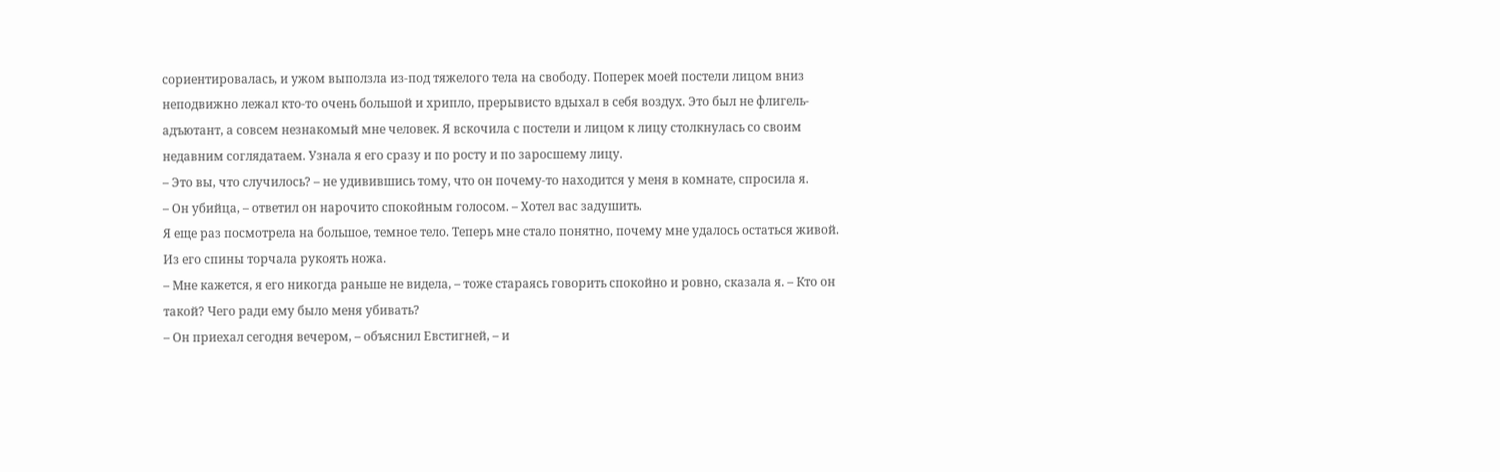сориентировалась, и ужом выползла из-под тяжелого тела на свободу. Поперек моей постели лицом вниз неподвижно лежал кто-то очень большой и хрипло, прерывисто вдыхал в себя воздух. Это был не флигель-адъютант, а совсем незнакомый мне человек. Я вскочила с постели и лицом к лицу столкнулась со своим недавним соглядатаем. Узнала я его сразу и по росту и по заросшему лицу.
– Это вы, что случилось? – не удивившись тому, что он почему-то находится у меня в комнате, спросила я.
– Он убийца, – ответил он нарочито спокойным голосом. – Хотел вас задушить.
Я еще раз посмотрела на большое, темное тело. Теперь мне стало понятно, почему мне удалось остаться живой. Из его спины торчала рукоять ножа.
– Мне кажется, я его никогда раньше не видела, – тоже стараясь говорить спокойно и ровно, сказала я. – Кто он такой? Чего ради ему было меня убивать?
– Он приехал сегодня вечером, – объяснил Евстигней, – и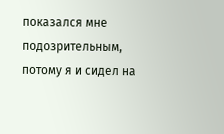показался мне подозрительным, потому я и сидел на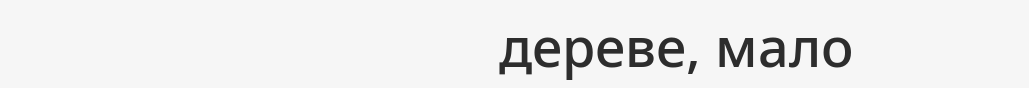дереве, мало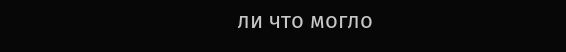ли что могло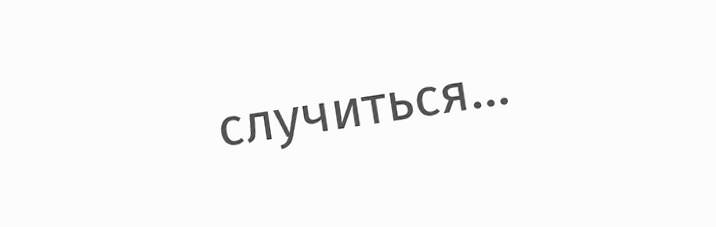случиться…